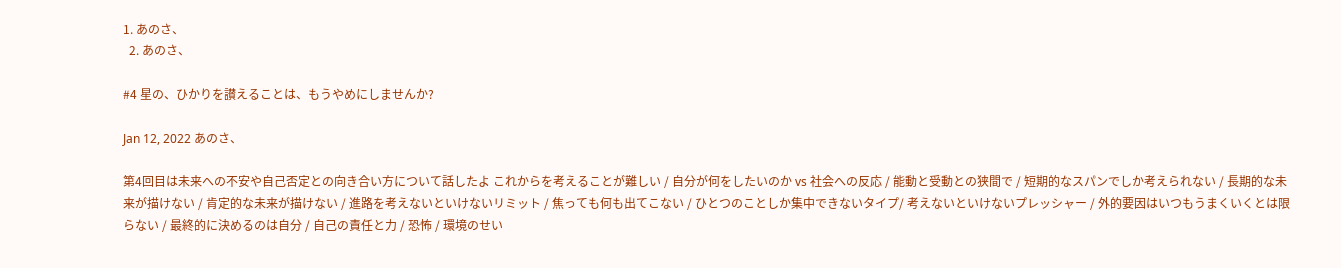1. あのさ、
  2. あのさ、

#4 星の、ひかりを讃えることは、もうやめにしませんか?

Jan 12, 2022 あのさ、

第4回目は未来への不安や自己否定との向き合い方について話したよ これからを考えることが難しい / 自分が何をしたいのか vs 社会への反応 / 能動と受動との狭間で / 短期的なスパンでしか考えられない / 長期的な未来が描けない / 肯定的な未来が描けない / 進路を考えないといけないリミット / 焦っても何も出てこない / ひとつのことしか集中できないタイプ/ 考えないといけないプレッシャー / 外的要因はいつもうまくいくとは限らない / 最終的に決めるのは自分 / 自己の責任と力 / 恐怖 / 環境のせい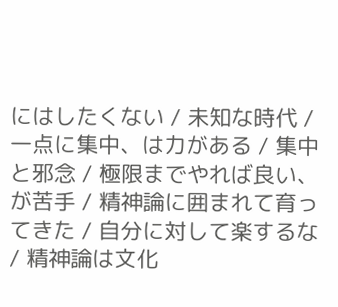にはしたくない / 未知な時代 / 一点に集中、は力がある / 集中と邪念 / 極限までやれば良い、が苦手 / 精神論に囲まれて育ってきた / 自分に対して楽するな / 精神論は文化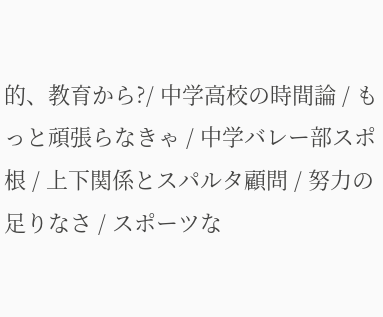的、教育から?/ 中学高校の時間論 / もっと頑張らなきゃ / 中学バレー部スポ根 / 上下関係とスパルタ顧問 / 努力の足りなさ / スポーツな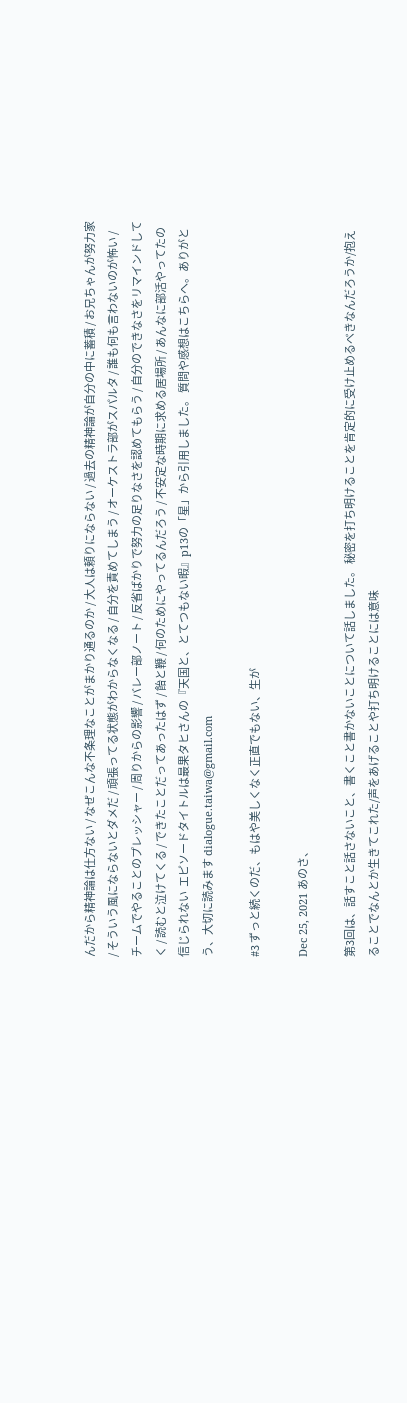んだから精神論は仕方ない / なぜこんな不条理なことがまかり通るのか / 大人は頼りにならない / 過去の精神論が自分の中に蓄積 / お兄ちゃんが努力家 / そういう風にならないとダメだ / 頑張ってる状態がわからなくなる / 自分を責めてしまう / オーケストラ部がスパルタ / 誰も何も言わないのが怖い / チームでやることのプレッシャー / 周りからの影響 / バレー部ノート / 反省ばかりで努力の足りなさを認めてもらう / 自分のできなさをリマインドしてく / 読むと泣けてくる / できたことだってあったはず / 飴と鞭 / 何のためにやってるんだろう / 不安定な時期に求める居場所 / あんなに部活やってたの信じられない  エピソードタイトルは最果タヒさんの『天国と、とてつもない暇』p13の「星」から引用しました。 質問や感想はこちらへ。ありがとう、大切に読みます dialogue.taiwa@gmail.com

#3 ずっと続くのだ、もはや美しくなく正直でもない、生が

Dec 25, 2021 あのさ、

第3回は、話すこと話さないこと、書くこと書かないことについて話しました。 秘密を打ち明けることを肯定的に受け止めるべきなんだろうか/抱えることでなんとか生きてこれた/声をあげることや打ち明けることには意味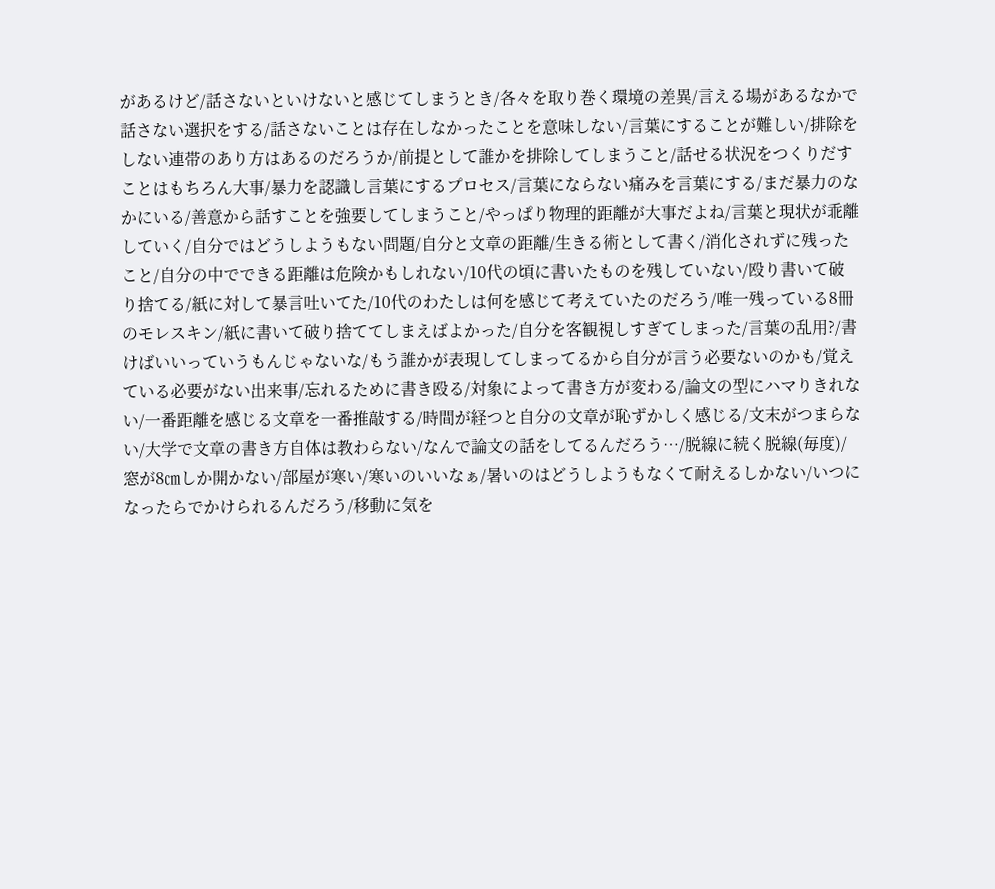があるけど/話さないといけないと感じてしまうとき/各々を取り巻く環境の差異/言える場があるなかで話さない選択をする/話さないことは存在しなかったことを意味しない/言葉にすることが難しい/排除をしない連帯のあり方はあるのだろうか/前提として誰かを排除してしまうこと/話せる状況をつくりだすことはもちろん大事/暴力を認識し言葉にするプロセス/言葉にならない痛みを言葉にする/まだ暴力のなかにいる/善意から話すことを強要してしまうこと/やっぱり物理的距離が大事だよね/言葉と現状が乖離していく/自分ではどうしようもない問題/自分と文章の距離/生きる術として書く/消化されずに残ったこと/自分の中でできる距離は危険かもしれない/10代の頃に書いたものを残していない/殴り書いて破り捨てる/紙に対して暴言吐いてた/10代のわたしは何を感じて考えていたのだろう/唯一残っている8冊のモレスキン/紙に書いて破り捨ててしまえばよかった/自分を客観視しすぎてしまった/言葉の乱用?/書けばいいっていうもんじゃないな/もう誰かが表現してしまってるから自分が言う必要ないのかも/覚えている必要がない出来事/忘れるために書き殴る/対象によって書き方が変わる/論文の型にハマりきれない/一番距離を感じる文章を一番推敲する/時間が経つと自分の文章が恥ずかしく感じる/文末がつまらない/大学で文章の書き方自体は教わらない/なんで論文の話をしてるんだろう…/脱線に続く脱線(毎度)/窓が8㎝しか開かない/部屋が寒い/寒いのいいなぁ/暑いのはどうしようもなくて耐えるしかない/いつになったらでかけられるんだろう/移動に気を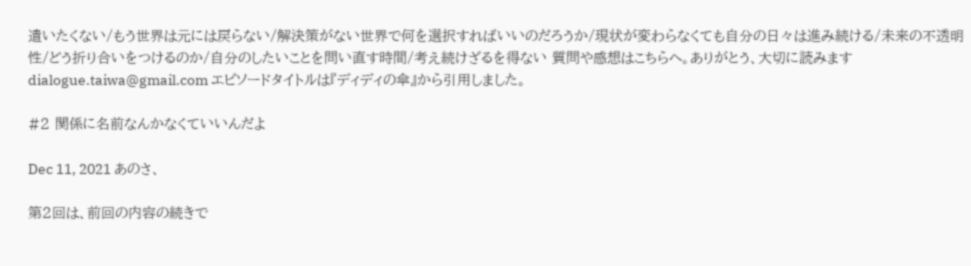遣いたくない/もう世界は元には戻らない/解決策がない世界で何を選択すればいいのだろうか/現状が変わらなくても自分の日々は進み続ける/未来の不透明性/どう折り合いをつけるのか/自分のしたいことを問い直す時間/考え続けざるを得ない 質問や感想はこちらへ。ありがとう、大切に読みます dialogue.taiwa@gmail.com エピソードタイトルは『ディディの傘』から引用しました。

#2 関係に名前なんかなくていいんだよ

Dec 11, 2021 あのさ、

第2回は、前回の内容の続きで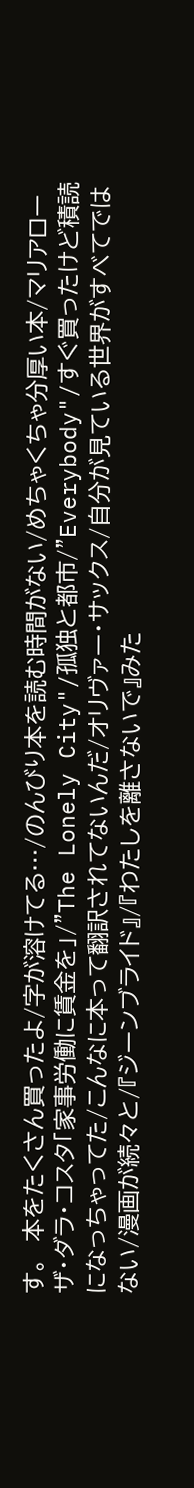す。  本をたくさん買ったよ/字が溶けてる…/のんびり本を読む時間がない/めちゃくちゃ分厚い本/マリアローザ・ダラ・コスタ「家事労働に賃金を」/"The Lonely City"/孤独と都市/"Everybody"/すぐ買ったけど積読になっちゃってた/こんなに本って翻訳されてないんだ/オリヴァー・サックス/自分が見ている世界がすべてではない/漫画が続々と/『ジーンブライド』/『わたしを離さないで』みた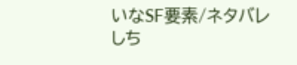いなSF要素/ネタバレしち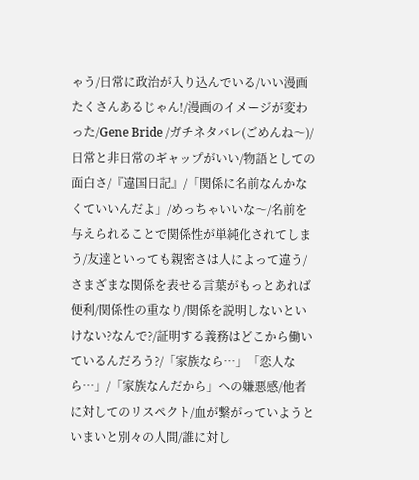ゃう/日常に政治が入り込んでいる/いい漫画たくさんあるじゃん!/漫画のイメージが変わった/Gene Bride /ガチネタバレ(ごめんね〜)/日常と非日常のギャップがいい/物語としての面白さ/『違国日記』/「関係に名前なんかなくていいんだよ」/めっちゃいいな〜/名前を与えられることで関係性が単純化されてしまう/友達といっても親密さは人によって違う/さまざまな関係を表せる言葉がもっとあれば便利/関係性の重なり/関係を説明しないといけない?なんで?/証明する義務はどこから働いているんだろう?/「家族なら…」「恋人なら…」/「家族なんだから」への嫌悪感/他者に対してのリスペクト/血が繋がっていようといまいと別々の人間/誰に対し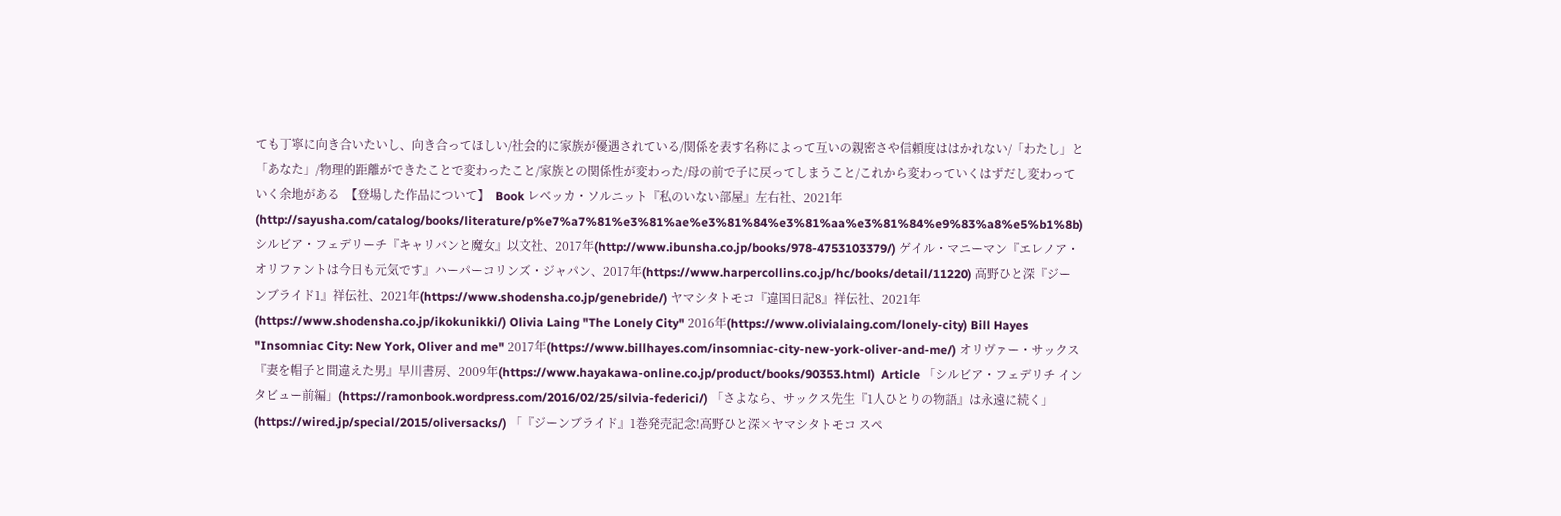ても丁寧に向き合いたいし、向き合ってほしい/社会的に家族が優遇されている/関係を表す名称によって互いの親密さや信頼度ははかれない/「わたし」と「あなた」/物理的距離ができたことで変わったこと/家族との関係性が変わった/母の前で子に戻ってしまうこと/これから変わっていくはずだし変わっていく余地がある  【登場した作品について】  Book レベッカ・ソルニット『私のいない部屋』左右社、2021年(http://sayusha.com/catalog/books/literature/p%e7%a7%81%e3%81%ae%e3%81%84%e3%81%aa%e3%81%84%e9%83%a8%e5%b1%8b) シルビア・フェデリーチ『キャリバンと魔女』以文社、2017年(http://www.ibunsha.co.jp/books/978-4753103379/) ゲイル・マニーマン『エレノア・オリファントは今日も元気です』ハーパーコリンズ・ジャパン、2017年(https://www.harpercollins.co.jp/hc/books/detail/11220) 高野ひと深『ジーンブライド1』祥伝社、2021年(https://www.shodensha.co.jp/genebride/) ヤマシタトモコ『違国日記8』祥伝社、2021年(https://www.shodensha.co.jp/ikokunikki/) Olivia Laing "The Lonely City" 2016年(https://www.olivialaing.com/lonely-city) Bill Hayes "Insomniac City: New York, Oliver and me" 2017年(https://www.billhayes.com/insomniac-city-new-york-oliver-and-me/) オリヴァー・サックス『妻を帽子と間違えた男』早川書房、2009年(https://www.hayakawa-online.co.jp/product/books/90353.html)  Article 「シルビア・フェデリチ インタビュー前編」(https://ramonbook.wordpress.com/2016/02/25/silvia-federici/) 「さよなら、サックス先生『1人ひとりの物語』は永遠に続く」(https://wired.jp/special/2015/oliversacks/) 「『ジーンブライド』1巻発売記念!高野ひと深×ヤマシタトモコ スペ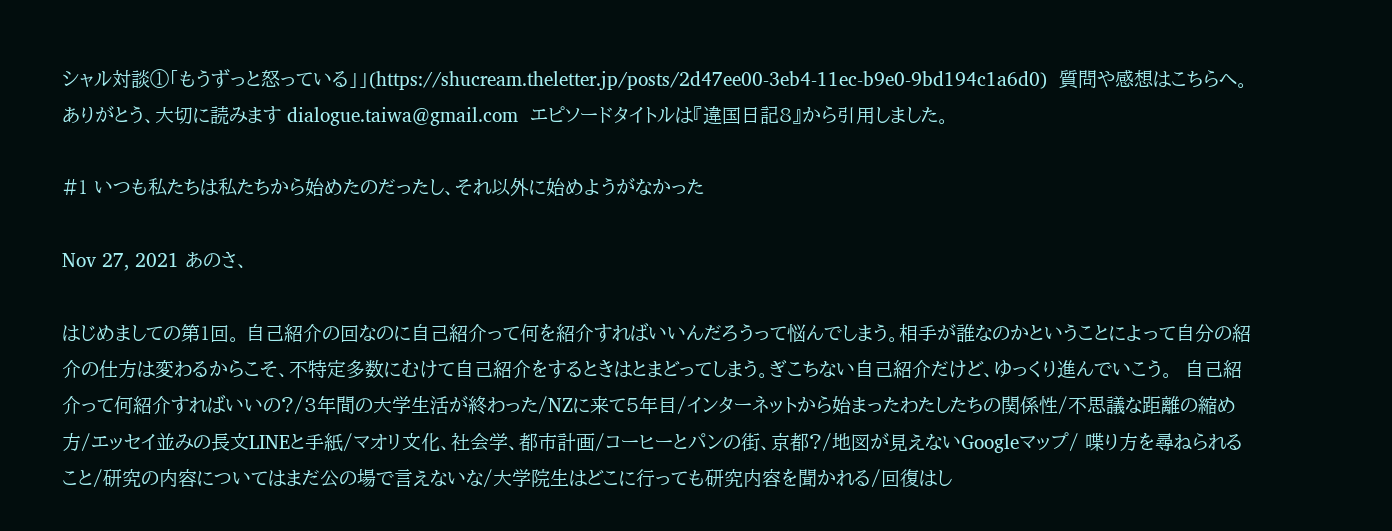シャル対談①「もうずっと怒っている」」(https://shucream.theletter.jp/posts/2d47ee00-3eb4-11ec-b9e0-9bd194c1a6d0)  質問や感想はこちらへ。ありがとう、大切に読みます dialogue.taiwa@gmail.com  エピソードタイトルは『違国日記8』から引用しました。

#1 いつも私たちは私たちから始めたのだったし、それ以外に始めようがなかった

Nov 27, 2021 あのさ、

はじめましての第1回。 自己紹介の回なのに自己紹介って何を紹介すればいいんだろうって悩んでしまう。相手が誰なのかということによって自分の紹介の仕方は変わるからこそ、不特定多数にむけて自己紹介をするときはとまどってしまう。ぎこちない自己紹介だけど、ゆっくり進んでいこう。  自己紹介って何紹介すればいいの?/3年間の大学生活が終わった/NZに来て5年目/インターネットから始まったわたしたちの関係性/不思議な距離の縮め方/エッセイ並みの長文LINEと手紙/マオリ文化、社会学、都市計画/コーヒーとパンの街、京都?/地図が見えないGoogleマップ/ 喋り方を尋ねられること/研究の内容についてはまだ公の場で言えないな/大学院生はどこに行っても研究内容を聞かれる/回復はし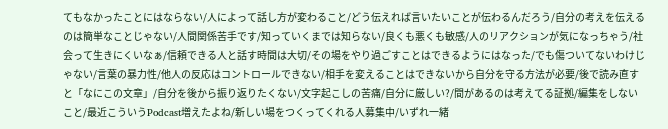てもなかったことにはならない/人によって話し方が変わること/どう伝えれば言いたいことが伝わるんだろう/自分の考えを伝えるのは簡単なことじゃない/人間関係苦手です/知っていくまでは知らない/良くも悪くも敏感/人のリアクションが気になっちゃう/社会って生きにくいなぁ/信頼できる人と話す時間は大切/その場をやり過ごすことはできるようにはなった/でも傷ついてないわけじゃない/言葉の暴力性/他人の反応はコントロールできない/相手を変えることはできないから自分を守る方法が必要/後で読み直すと「なにこの文章」/自分を後から振り返りたくない/文字起こしの苦痛/自分に厳しい?/間があるのは考えてる証拠/編集をしないこと/最近こういうPodcast増えたよね/新しい場をつくってくれる人募集中/いずれ一緒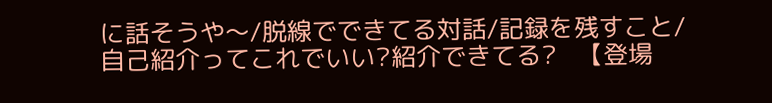に話そうや〜/脱線でできてる対話/記録を残すこと/自己紹介ってこれでいい?紹介できてる?   【登場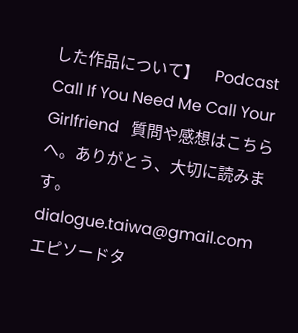した作品について】    Podcast   Call If You Need Me Call Your Girlfriend   質問や感想はこちらへ。ありがとう、大切に読みます。dialogue.taiwa@gmail.com    エピソードタ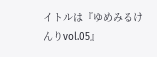イトルは『ゆめみるけんりvol.05』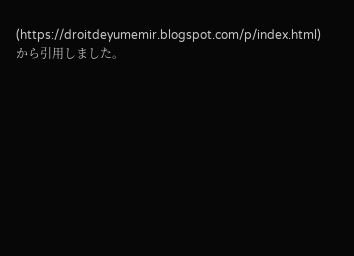(https://droitdeyumemir.blogspot.com/p/index.html)から引用しました。